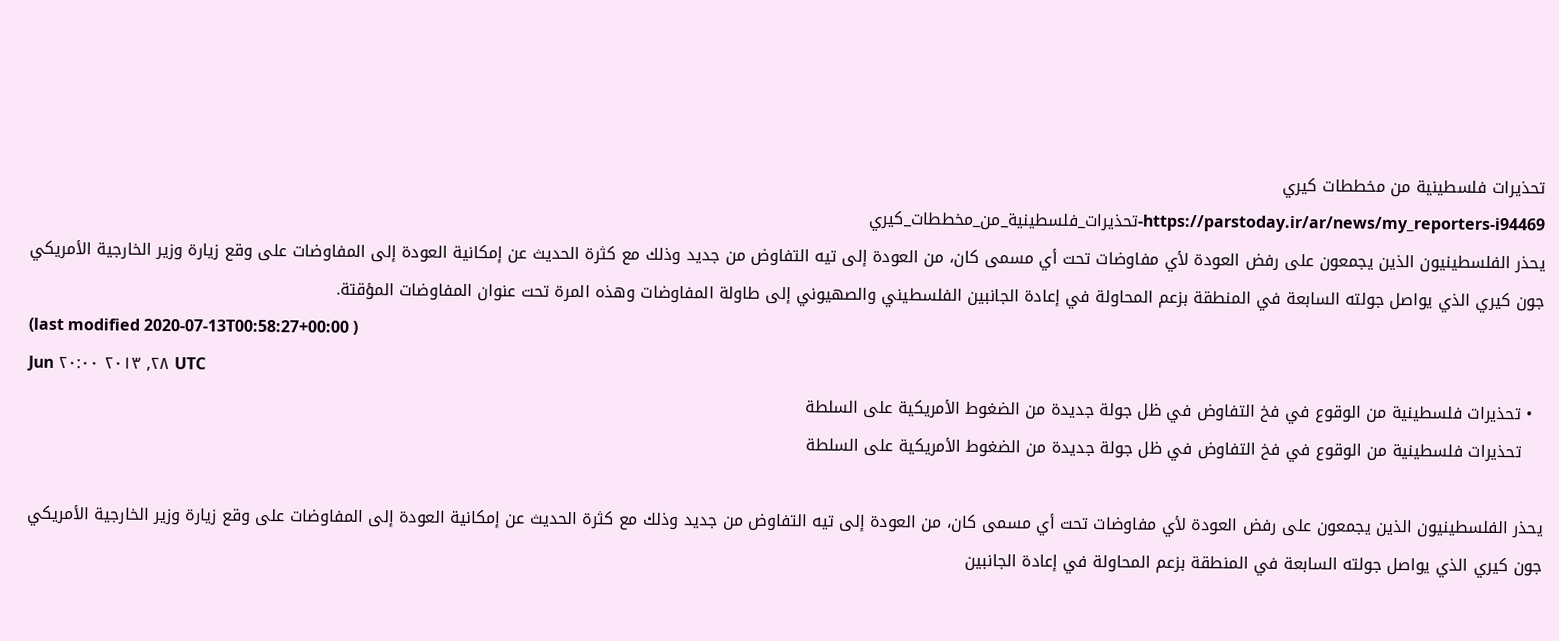تحذيرات فلسطينية من مخططات كيري
https://parstoday.ir/ar/news/my_reporters-i94469-تحذيرات_فلسطينية_من_مخططات_كيري
يحذر الفلسطينيون الذين يجمعون على رفض العودة لأي مفاوضات تحت أي مسمى كان، من العودة إلى تيه التفاوض من جديد وذلك مع كثرة الحديث عن إمكانية العودة إلى المفاوضات على وقع زيارة وزير الخارجية الأمريكي جون كيري الذي يواصل جولته السابعة في المنطقة بزعم المحاولة في إعادة الجانبين الفلسطيني والصهيوني إلى طاولة المفاوضات وهذه المرة تحت عنوان المفاوضات المؤقتة.
(last modified 2020-07-13T00:58:27+00:00 )
Jun ٢٨, ٢٠١٣ ٢٠:٠٠ UTC
  • تحذيرات فلسطينية من الوقوع في فخ التفاوض في ظل جولة جديدة من الضغوط الأمريكية على السلطة
    تحذيرات فلسطينية من الوقوع في فخ التفاوض في ظل جولة جديدة من الضغوط الأمريكية على السلطة

يحذر الفلسطينيون الذين يجمعون على رفض العودة لأي مفاوضات تحت أي مسمى كان، من العودة إلى تيه التفاوض من جديد وذلك مع كثرة الحديث عن إمكانية العودة إلى المفاوضات على وقع زيارة وزير الخارجية الأمريكي جون كيري الذي يواصل جولته السابعة في المنطقة بزعم المحاولة في إعادة الجانبين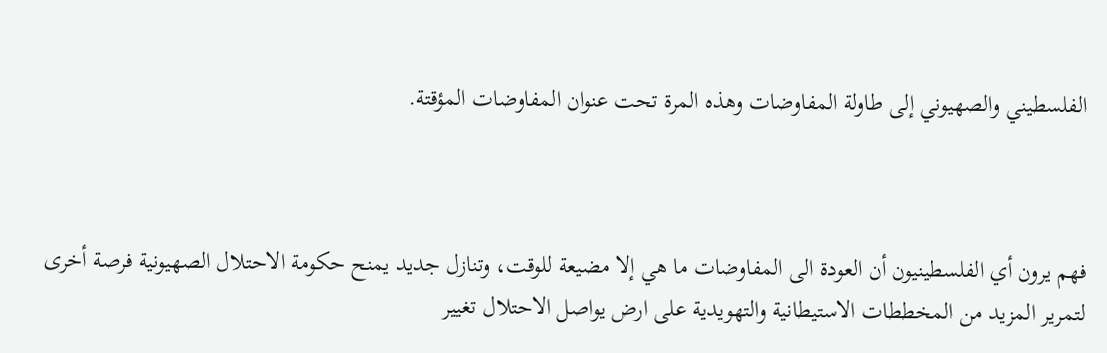الفلسطيني والصهيوني إلى طاولة المفاوضات وهذه المرة تحت عنوان المفاوضات المؤقتة.



فهم يرون أي الفلسطينيون أن العودة الى المفاوضات ما هي إلا مضيعة للوقت، وتنازل جديد يمنح حكومة الاحتلال الصهيونية فرصة أخرى لتمرير المزيد من المخططات الاستيطانية والتهويدية على ارض يواصل الاحتلال تغيير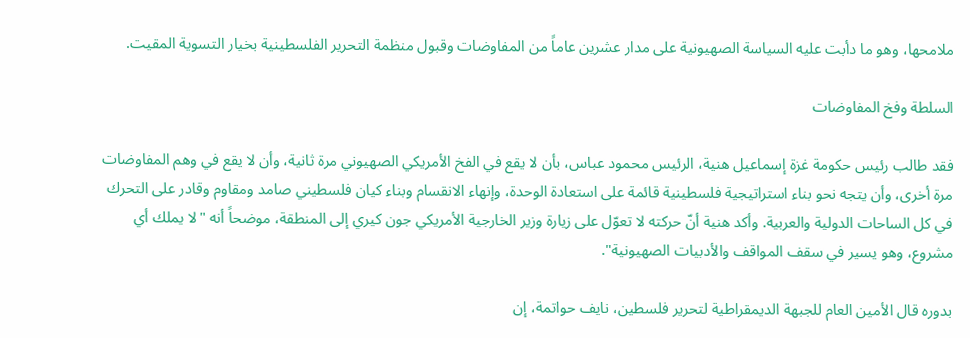ملامحها، وهو ما دأبت عليه السياسة الصهيونية على مدار عشرين عاماً من المفاوضات وقبول منظمة التحرير الفلسطينية بخيار التسوية المقيت.

السلطة وفخ المفاوضات

فقد طالب رئيس حكومة غزة إسماعيل هنية، الرئيس محمود عباس، بأن لا يقع في الفخ الأمريكي الصهيوني مرة ثانية، وأن لا يقع في وهم المفاوضات مرة أخرى، وأن يتجه نحو بناء استراتيجية فلسطينية قائمة على استعادة الوحدة، وإنهاء الانقسام وبناء كيان فلسطيني صامد ومقاوم وقادر على التحرك في كل الساحات الدولية والعربية. وأكد هنية أنّ حركته لا تعوّل على زيارة وزير الخارجية الأمريكي جون كيري إلى المنطقة، موضحاً أنه "لا يملك أي مشروع، وهو يسير في سقف المواقف والأدبيات الصهيونية".

بدوره قال الأمين العام للجبهة الديمقراطية لتحرير فلسطين، نايف حواتمة، إن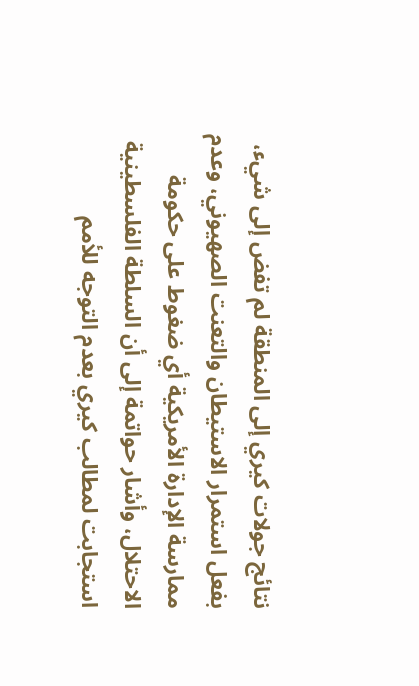نتائج جولات كيري إلى المنطقة لم تفض إلى شيء، بفعل استمرار الاستيطان والتعنت الصهيوني، وعدم ممارسة الإدارة الأمريكية أي ضغوط على حكومة الاحتلال، وأشار حواتمة إلى أن السلطة الفلسطينية استجابت لمطالب كيري بعدم التوجه للأمم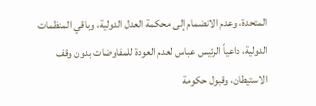المتحدة، وعدم الانضمام إلى محكمة العدل الدولية، وباقي المنظمات الدولية، داعياً الرئيس عباس لعدم العودة للمفاوضات بدون وقف الاستيطان، وقبول حكومة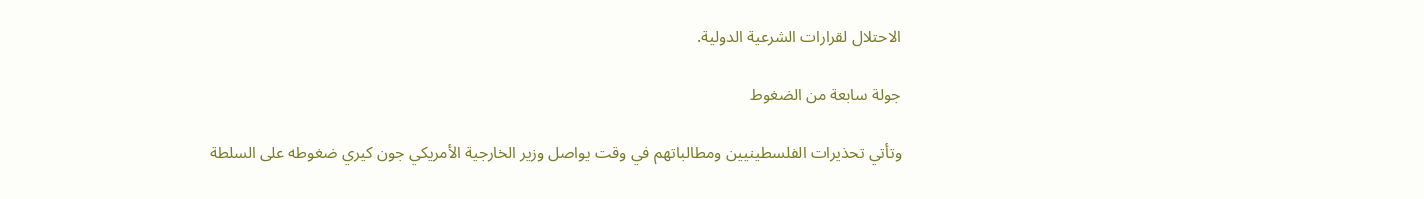الاحتلال لقرارات الشرعية الدولية.

جولة سابعة من الضغوط

وتأتي تحذيرات الفلسطينيين ومطالباتهم في وقت يواصل وزير الخارجية الأمريكي جون كيري ضغوطه على السلطة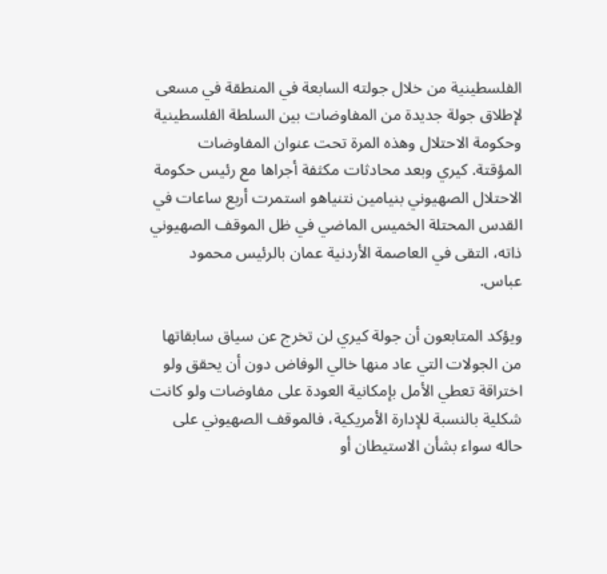الفلسطينية من خلال جولته السابعة في المنطقة في مسعى لإطلاق جولة جديدة من المفاوضات بين السلطة الفلسطينية وحكومة الاحتلال وهذه المرة تحت عنوان المفاوضات المؤقتة. كيري وبعد محادثات مكثفة أجراها مع رئيس حكومة الاحتلال الصهيوني بنيامين نتنياهو استمرت أربع ساعات في القدس المحتلة الخميس الماضي في ظل الموقف الصهيوني ذاته، التقى في العاصمة الأردنية عمان بالرئيس محمود عباس.

ويؤكد المتابعون أن جولة كيري لن تخرج عن سياق سابقاتها من الجولات التي عاد منها خالي الوفاض دون أن يحقق ولو اختراقة تعطي الأمل بإمكانية العودة على مفاوضات ولو كانت شكلية بالنسبة للإدارة الأمريكية، فالموقف الصهيوني على حاله سواء بشأن الاستيطان أو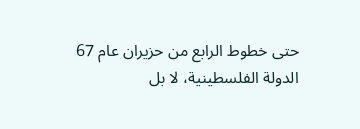حتى خطوط الرابع من حزيران عام 67 الدولة الفلسطينية، لا بل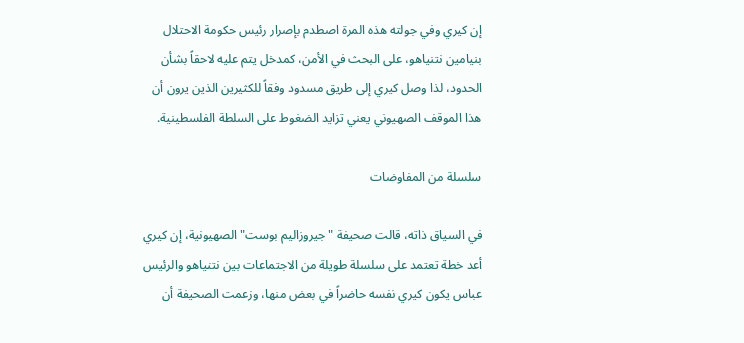إن كيري وفي جولته هذه المرة اصطدم بإصرار رئيس حكومة الاحتلال بنيامين نتنياهو، على البحث في الأمن، كمدخل يتم عليه لاحقاً بشأن الحدود، لذا وصل كيري إلى طريق مسدود وفقاً للكثيرين الذين يرون أن هذا الموقف الصهيوني يعني تزايد الضغوط على السلطة الفلسطينية.

سلسلة من المفاوضات

في السياق ذاته، قالت صحيفة "جيروزاليم بوست" الصهيونية، إن كيري أعد خطة تعتمد على سلسلة طويلة من الاجتماعات بين نتنياهو والرئيس عباس يكون كيري نفسه حاضراً في بعض منها، وزعمت الصحيفة أن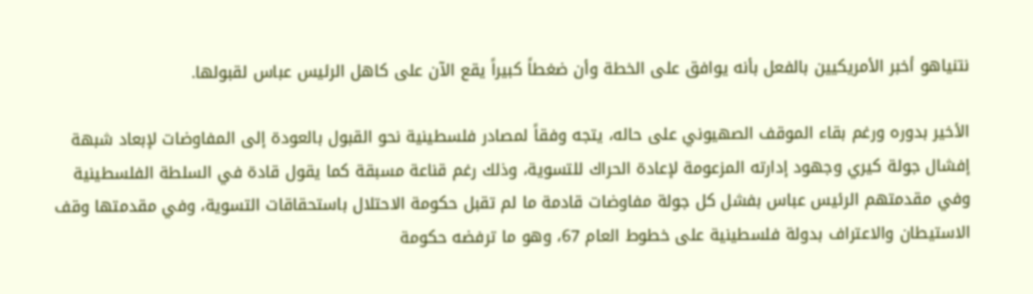نتنياهو أخبر الأمريكيين بالفعل بأنه يوافق على الخطة وأن ضغطاً كبيراً يقع الآن على كاهل الرئيس عباس لقبولها.

الأخير بدوره ورغم بقاء الموقف الصهيوني على حاله، يتجه وفقاً لمصادر فلسطينية نحو القبول بالعودة إلى المفاوضات لإبعاد شبهة إفشال جولة كيري وجهود إدارته المزعومة لإعادة الحراك للتسوية، وذلك رغم قناعة مسبقة كما يقول قادة في السلطة الفلسطينية وفي مقدمتهم الرئيس عباس بفشل كل جولة مفاوضات قادمة ما لم تقبل حكومة الاحتلال باستحقاقات التسوية، وفي مقدمتها وقف الاستيطان والاعتراف بدولة فلسطينية على خطوط العام 67، وهو ما ترفضه حكومة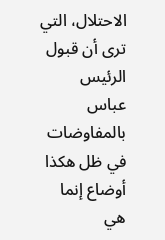الاحتلال، التي ترى أن قبول الرئيس عباس بالمفاوضات في ظل هكذا أوضاع إنما هي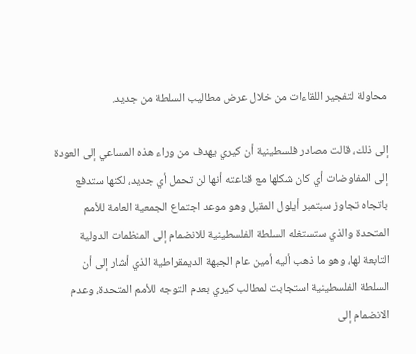محاولة لتفجير اللقاءات من خلال عرض مطاليب السلطة من جديد.

إلى ذلك، قالت مصادر فلسطينية أن كيري يهدف من وراء هذه المساعي إلى العودة إلى المفاوضات أي كان شكلها مع قناعته أنها لن تحمل أي جديد، لكنها ستدفع باتجاه تجاوز سبتمبر أيلول المقبل وهو موعد اجتماع الجمعية العامة للأمم المتحدة والذي ستستغله السلطة الفلسطينية للانضمام إلى المنظمات الدولية التابعة لها، وهو ما ذهب أليه أمين عام الجبهة الديمقراطية الذي أشار إلى أن السلطة الفلسطينية استجابت لمطالب كيري بعدم التوجه للأمم المتحدة، وعدم الانضمام إلى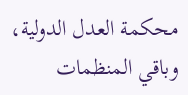محكمة العدل الدولية، وباقي المنظمات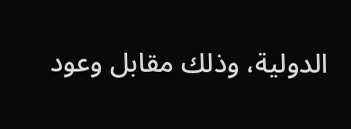الدولية، وذلك مقابل وعود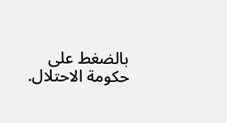بالضغط على حكومة الاحتلال.